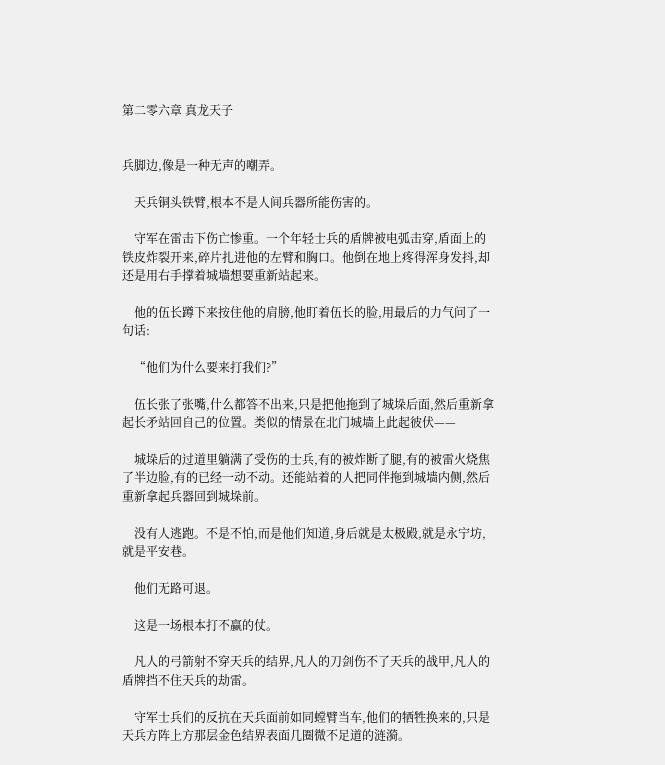第二零六章 真龙天子


兵脚边,像是一种无声的嘲弄。

    天兵铜头铁臂,根本不是人间兵器所能伤害的。

    守军在雷击下伤亡惨重。一个年轻士兵的盾牌被电弧击穿,盾面上的铁皮炸裂开来,碎片扎进他的左臂和胸口。他倒在地上疼得浑身发抖,却还是用右手撑着城墙想要重新站起来。

    他的伍长蹲下来按住他的肩膀,他盯着伍长的脸,用最后的力气问了一句话:

    “他们为什么要来打我们?”

    伍长张了张嘴,什么都答不出来,只是把他拖到了城垛后面,然后重新拿起长矛站回自己的位置。类似的情景在北门城墙上此起彼伏——

    城垛后的过道里躺满了受伤的士兵,有的被炸断了腿,有的被雷火烧焦了半边脸,有的已经一动不动。还能站着的人把同伴拖到城墙内侧,然后重新拿起兵器回到城垛前。

    没有人逃跑。不是不怕,而是他们知道,身后就是太极殿,就是永宁坊,就是平安巷。

    他们无路可退。

    这是一场根本打不赢的仗。

    凡人的弓箭射不穿天兵的结界,凡人的刀剑伤不了天兵的战甲,凡人的盾牌挡不住天兵的劫雷。

    守军士兵们的反抗在天兵面前如同螳臂当车,他们的牺牲换来的,只是天兵方阵上方那层金色结界表面几圈微不足道的涟漪。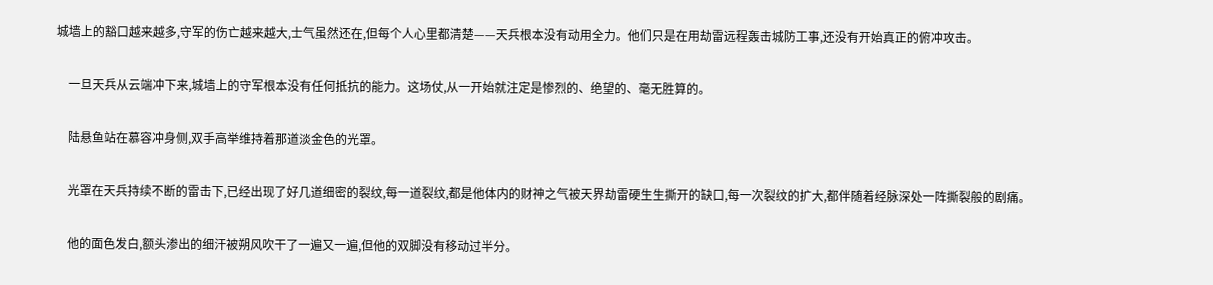城墙上的豁口越来越多,守军的伤亡越来越大,士气虽然还在,但每个人心里都清楚——天兵根本没有动用全力。他们只是在用劫雷远程轰击城防工事,还没有开始真正的俯冲攻击。

    一旦天兵从云端冲下来,城墙上的守军根本没有任何抵抗的能力。这场仗,从一开始就注定是惨烈的、绝望的、毫无胜算的。

    陆悬鱼站在慕容冲身侧,双手高举维持着那道淡金色的光罩。

    光罩在天兵持续不断的雷击下,已经出现了好几道细密的裂纹,每一道裂纹,都是他体内的财神之气被天界劫雷硬生生撕开的缺口,每一次裂纹的扩大,都伴随着经脉深处一阵撕裂般的剧痛。

    他的面色发白,额头渗出的细汗被朔风吹干了一遍又一遍,但他的双脚没有移动过半分。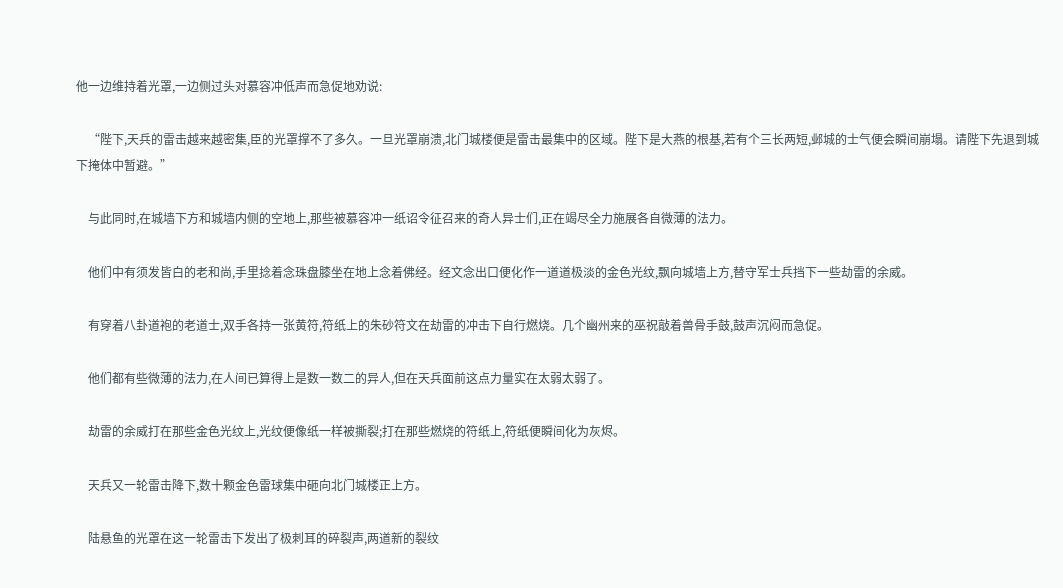他一边维持着光罩,一边侧过头对慕容冲低声而急促地劝说:

    “陛下,天兵的雷击越来越密集,臣的光罩撑不了多久。一旦光罩崩溃,北门城楼便是雷击最集中的区域。陛下是大燕的根基,若有个三长两短,邺城的士气便会瞬间崩塌。请陛下先退到城下掩体中暂避。”

    与此同时,在城墙下方和城墙内侧的空地上,那些被慕容冲一纸诏令征召来的奇人异士们,正在竭尽全力施展各自微薄的法力。

    他们中有须发皆白的老和尚,手里捻着念珠盘膝坐在地上念着佛经。经文念出口便化作一道道极淡的金色光纹,飘向城墙上方,替守军士兵挡下一些劫雷的余威。

    有穿着八卦道袍的老道士,双手各持一张黄符,符纸上的朱砂符文在劫雷的冲击下自行燃烧。几个幽州来的巫祝敲着兽骨手鼓,鼓声沉闷而急促。

    他们都有些微薄的法力,在人间已算得上是数一数二的异人,但在天兵面前这点力量实在太弱太弱了。

    劫雷的余威打在那些金色光纹上,光纹便像纸一样被撕裂;打在那些燃烧的符纸上,符纸便瞬间化为灰烬。

    天兵又一轮雷击降下,数十颗金色雷球集中砸向北门城楼正上方。

    陆悬鱼的光罩在这一轮雷击下发出了极刺耳的碎裂声,两道新的裂纹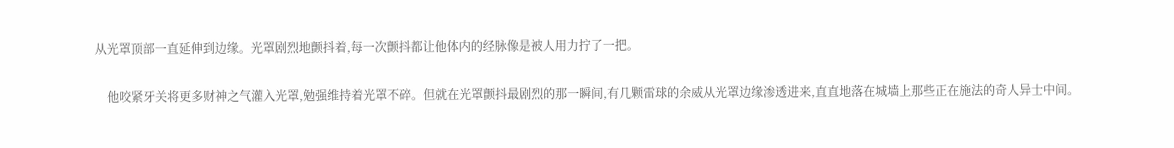从光罩顶部一直延伸到边缘。光罩剧烈地颤抖着,每一次颤抖都让他体内的经脉像是被人用力拧了一把。

    他咬紧牙关将更多财神之气灌入光罩,勉强维持着光罩不碎。但就在光罩颤抖最剧烈的那一瞬间,有几颗雷球的余威从光罩边缘渗透进来,直直地落在城墙上那些正在施法的奇人异士中间。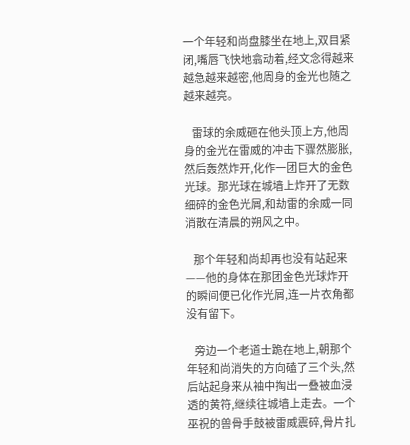一个年轻和尚盘膝坐在地上,双目紧闭,嘴唇飞快地翕动着,经文念得越来越急越来越密,他周身的金光也随之越来越亮。

    雷球的余威砸在他头顶上方,他周身的金光在雷威的冲击下骤然膨胀,然后轰然炸开,化作一团巨大的金色光球。那光球在城墙上炸开了无数细碎的金色光屑,和劫雷的余威一同消散在清晨的朔风之中。

    那个年轻和尚却再也没有站起来——他的身体在那团金色光球炸开的瞬间便已化作光屑,连一片衣角都没有留下。

    旁边一个老道士跪在地上,朝那个年轻和尚消失的方向磕了三个头,然后站起身来从袖中掏出一叠被血浸透的黄符,继续往城墙上走去。一个巫祝的兽骨手鼓被雷威震碎,骨片扎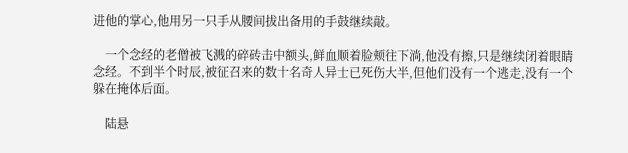进他的掌心,他用另一只手从腰间拔出备用的手鼓继续敲。

    一个念经的老僧被飞溅的碎砖击中额头,鲜血顺着脸颊往下淌,他没有擦,只是继续闭着眼睛念经。不到半个时辰,被征召来的数十名奇人异士已死伤大半,但他们没有一个逃走,没有一个躲在掩体后面。

    陆悬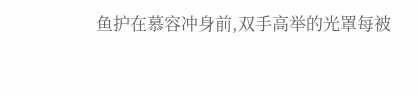鱼护在慕容冲身前,双手高举的光罩每被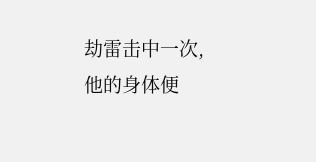劫雷击中一次,他的身体便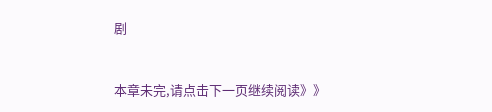剧


本章未完,请点击下一页继续阅读》》